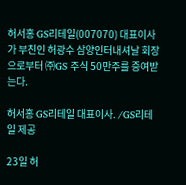허서홍 GS리테일(007070) 대표이사가 부친인 허광수 삼양인터내셔날 회장으로부터 ㈜GS 주식 50만주를 증여받는다.

허서홍 GS리테일 대표이사. /GS리테일 제공

23일 허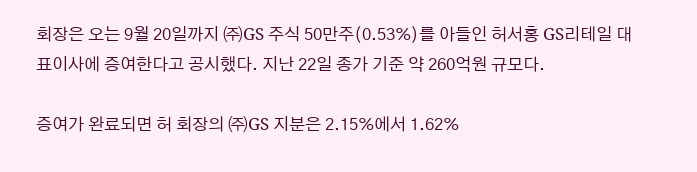회장은 오는 9월 20일까지 ㈜GS 주식 50만주(0.53%)를 아들인 허서홍 GS리테일 대표이사에 증여한다고 공시했다. 지난 22일 종가 기준 약 260억원 규모다.

증여가 완료되면 허 회장의 ㈜GS 지분은 2.15%에서 1.62%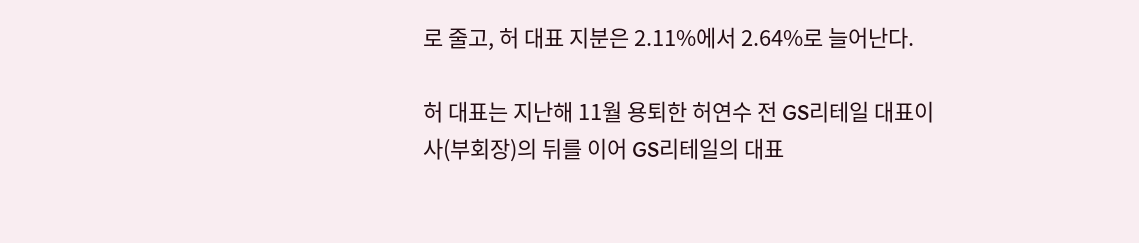로 줄고, 허 대표 지분은 2.11%에서 2.64%로 늘어난다.

허 대표는 지난해 11월 용퇴한 허연수 전 GS리테일 대표이사(부회장)의 뒤를 이어 GS리테일의 대표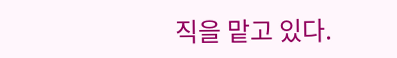직을 맡고 있다.